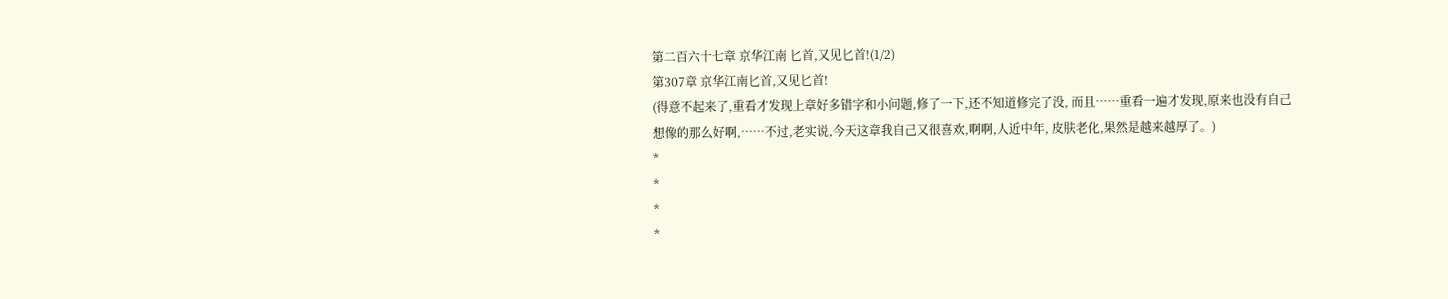第二百六十七章 京华江南 匕首,又见匕首!(1/2)
第307章 京华江南匕首,又见匕首!
(得意不起来了,重看才发现上章好多错字和小问题,修了一下,还不知道修完了没, 而且……重看一遍才发现,原来也没有自己想像的那么好啊,……不过,老实说,今天这章我自己又很喜欢,啊啊,人近中年, 皮肤老化,果然是越来越厚了。)
*
*
*
*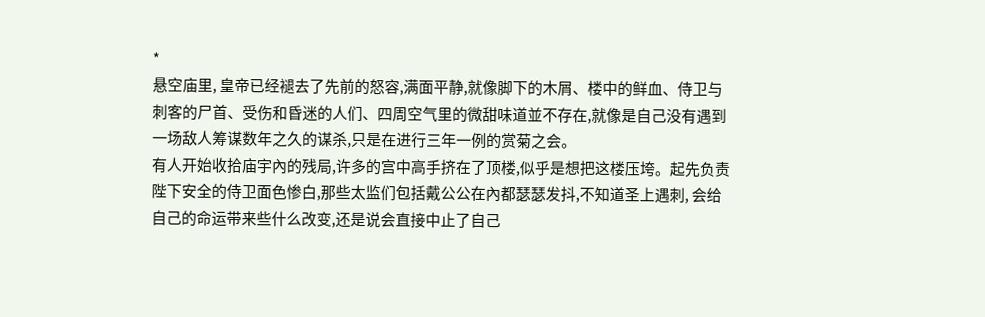*
悬空庙里, 皇帝已经褪去了先前的怒容,满面平静,就像脚下的木屑、楼中的鲜血、侍卫与刺客的尸首、受伤和昏迷的人们、四周空气里的微甜味道並不存在,就像是自己没有遇到一场敌人筹谋数年之久的谋杀,只是在进行三年一例的赏菊之会。
有人开始收拾庙宇內的残局,许多的宫中高手挤在了顶楼,似乎是想把这楼压垮。起先负责陛下安全的侍卫面色惨白,那些太监们包括戴公公在內都瑟瑟发抖,不知道圣上遇刺, 会给自己的命运带来些什么改变,还是说会直接中止了自己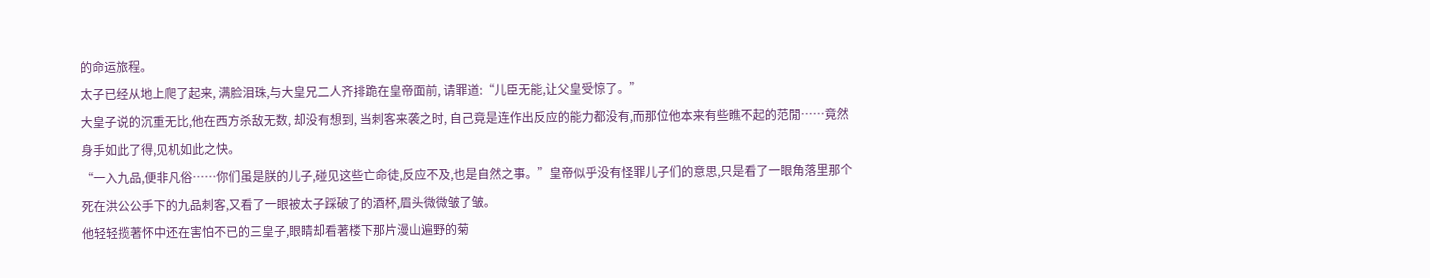的命运旅程。
太子已经从地上爬了起来, 满脸泪珠,与大皇兄二人齐排跪在皇帝面前, 请罪道:“儿臣无能,让父皇受惊了。”
大皇子说的沉重无比,他在西方杀敌无数, 却没有想到, 当刺客来袭之时, 自己竟是连作出反应的能力都没有,而那位他本来有些瞧不起的范閒……竟然身手如此了得,见机如此之快。
“一入九品,便非凡俗……你们虽是朕的儿子,碰见这些亡命徒,反应不及,也是自然之事。”皇帝似乎没有怪罪儿子们的意思,只是看了一眼角落里那个死在洪公公手下的九品刺客,又看了一眼被太子踩破了的酒杯,眉头微微皱了皱。
他轻轻揽著怀中还在害怕不已的三皇子,眼睛却看著楼下那片漫山遍野的菊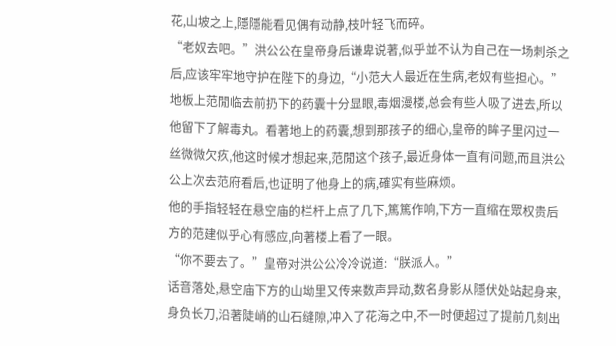花,山坡之上,隱隱能看见偶有动静,枝叶轻飞而碎。
“老奴去吧。”洪公公在皇帝身后谦卑说著,似乎並不认为自己在一场刺杀之后,应该牢牢地守护在陛下的身边,“小范大人最近在生病,老奴有些担心。”
地板上范閒临去前扔下的药囊十分显眼,毒烟漫楼,总会有些人吸了进去,所以他留下了解毒丸。看著地上的药囊,想到那孩子的细心,皇帝的眸子里闪过一丝微微欠疚,他这时候才想起来,范閒这个孩子,最近身体一直有问题,而且洪公公上次去范府看后,也证明了他身上的病,確实有些麻烦。
他的手指轻轻在悬空庙的栏杆上点了几下,篤篤作响,下方一直缩在眾权贵后方的范建似乎心有感应,向著楼上看了一眼。
“你不要去了。”皇帝对洪公公冷冷说道:“朕派人。”
话音落处,悬空庙下方的山坳里又传来数声异动,数名身影从隱伏处站起身来,身负长刀,沿著陡峭的山石缝隙,冲入了花海之中,不一时便超过了提前几刻出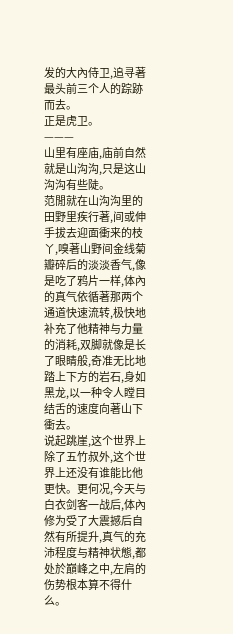发的大內侍卫,追寻著最头前三个人的踪跡而去。
正是虎卫。
———
山里有座庙,庙前自然就是山沟沟,只是这山沟沟有些陡。
范閒就在山沟沟里的田野里疾行著,间或伸手拔去迎面衝来的枝丫,嗅著山野间金线菊瓣碎后的淡淡香气,像是吃了鸦片一样,体內的真气依循著那两个通道快速流转,极快地补充了他精神与力量的消耗,双脚就像是长了眼睛般,奇准无比地踏上下方的岩石,身如黑龙,以一种令人瞠目结舌的速度向著山下衝去。
说起跳崖,这个世界上除了五竹叔外,这个世界上还没有谁能比他更快。更何况,今天与白衣剑客一战后,体內修为受了大震撼后自然有所提升,真气的充沛程度与精神状態,都处於巔峰之中,左肩的伤势根本算不得什么。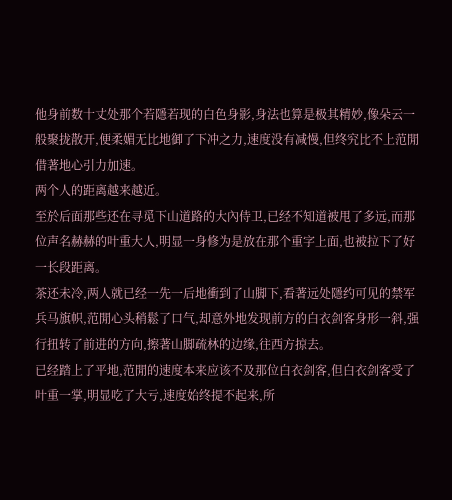他身前数十丈处那个若隱若现的白色身影,身法也算是极其精妙,像朵云一般聚拢散开,便柔媚无比地御了下冲之力,速度没有减慢,但终究比不上范閒借著地心引力加速。
两个人的距离越来越近。
至於后面那些还在寻觅下山道路的大內侍卫,已经不知道被甩了多远,而那位声名赫赫的叶重大人,明显一身修为是放在那个重字上面,也被拉下了好一长段距离。
茶还未冷,两人就已经一先一后地衝到了山脚下,看著远处隱约可见的禁军兵马旗帜,范閒心头稍鬆了口气,却意外地发现前方的白衣剑客身形一斜,强行扭转了前进的方向,擦著山脚疏林的边缘,往西方掠去。
已经踏上了平地,范閒的速度本来应该不及那位白衣剑客,但白衣剑客受了叶重一掌,明显吃了大亏,速度始终提不起来,所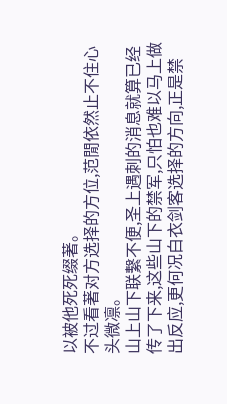以被他死死缀著。
不过看著对方选择的方位,范閒依然止不住心头微凛。
山上山下联繫不便,圣上遇刺的消息就算已经传了下来,这些山下的禁军,只怕也难以马上做出反应,更何况白衣剑客选择的方向,正是禁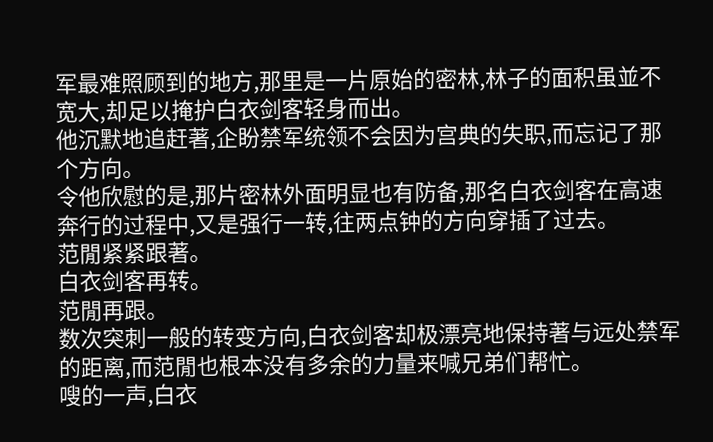军最难照顾到的地方,那里是一片原始的密林,林子的面积虽並不宽大,却足以掩护白衣剑客轻身而出。
他沉默地追赶著,企盼禁军统领不会因为宫典的失职,而忘记了那个方向。
令他欣慰的是,那片密林外面明显也有防备,那名白衣剑客在高速奔行的过程中,又是强行一转,往两点钟的方向穿插了过去。
范閒紧紧跟著。
白衣剑客再转。
范閒再跟。
数次突刺一般的转变方向,白衣剑客却极漂亮地保持著与远处禁军的距离,而范閒也根本没有多余的力量来喊兄弟们帮忙。
嗖的一声,白衣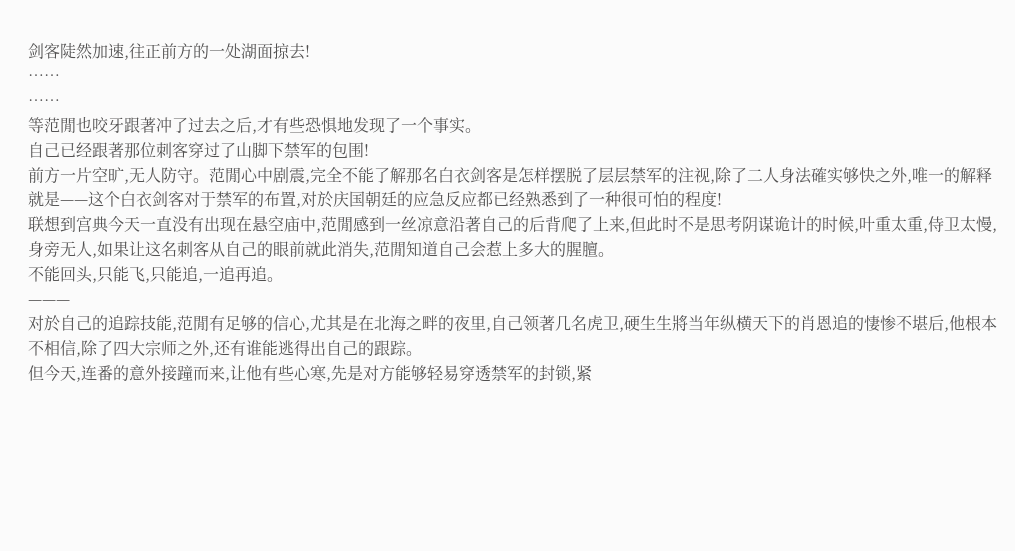剑客陡然加速,往正前方的一处湖面掠去!
……
……
等范閒也咬牙跟著冲了过去之后,才有些恐惧地发现了一个事实。
自己已经跟著那位刺客穿过了山脚下禁军的包围!
前方一片空旷,无人防守。范閒心中剧震,完全不能了解那名白衣剑客是怎样摆脱了层层禁军的注视,除了二人身法確实够快之外,唯一的解释就是——这个白衣剑客对于禁军的布置,对於庆国朝廷的应急反应都已经熟悉到了一种很可怕的程度!
联想到宫典今天一直没有出现在悬空庙中,范閒感到一丝凉意沿著自己的后背爬了上来,但此时不是思考阴谋诡计的时候,叶重太重,侍卫太慢,身旁无人,如果让这名刺客从自己的眼前就此消失,范閒知道自己会惹上多大的腥膻。
不能回头,只能飞,只能追,一追再追。
———
对於自己的追踪技能,范閒有足够的信心,尤其是在北海之畔的夜里,自己领著几名虎卫,硬生生將当年纵横天下的肖恩追的悽惨不堪后,他根本不相信,除了四大宗师之外,还有谁能逃得出自己的跟踪。
但今天,连番的意外接蹱而来,让他有些心寒,先是对方能够轻易穿透禁军的封锁,紧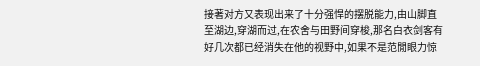接著对方又表现出来了十分强悍的摆脱能力,由山脚直至湖边,穿湖而过,在农舍与田野间穿梭,那名白衣剑客有好几次都已经消失在他的视野中,如果不是范閒眼力惊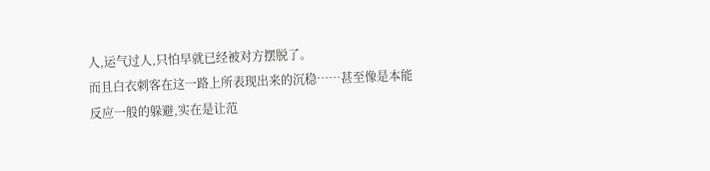人,运气过人,只怕早就已经被对方摆脱了。
而且白衣刺客在这一路上所表现出来的沉稳……甚至像是本能反应一般的躲避,实在是让范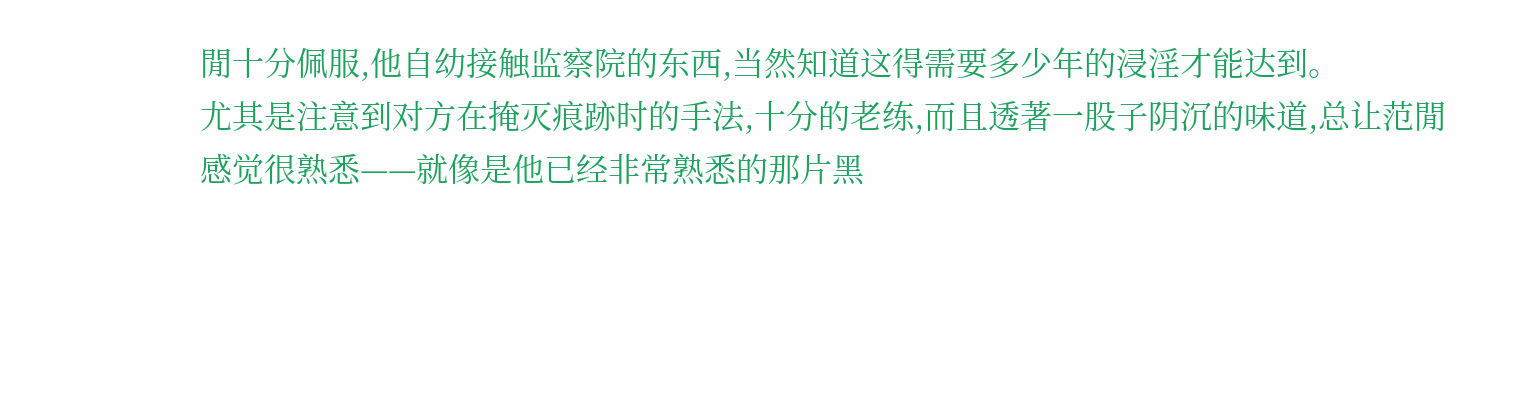閒十分佩服,他自幼接触监察院的东西,当然知道这得需要多少年的浸淫才能达到。
尤其是注意到对方在掩灭痕跡时的手法,十分的老练,而且透著一股子阴沉的味道,总让范閒感觉很熟悉——就像是他已经非常熟悉的那片黑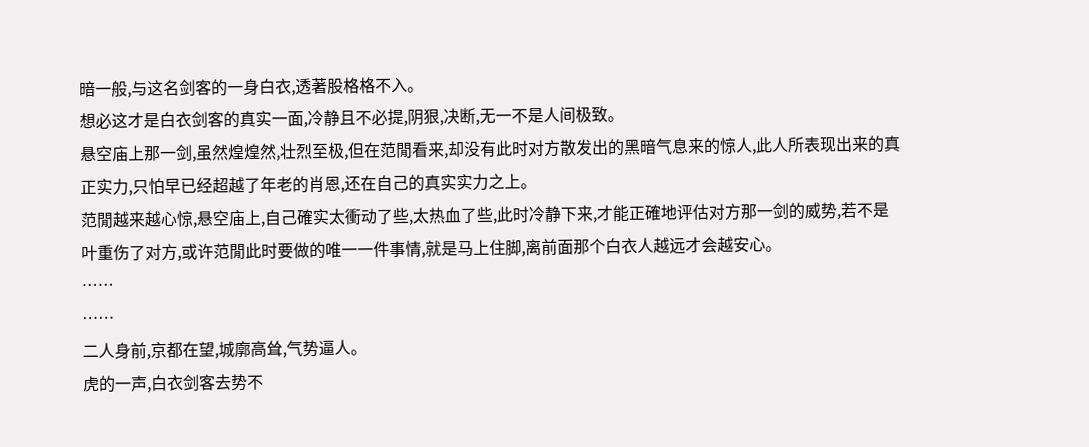暗一般,与这名剑客的一身白衣,透著股格格不入。
想必这才是白衣剑客的真实一面,冷静且不必提,阴狠,决断,无一不是人间极致。
悬空庙上那一剑,虽然煌煌然,壮烈至极,但在范閒看来,却没有此时对方散发出的黑暗气息来的惊人,此人所表现出来的真正实力,只怕早已经超越了年老的肖恩,还在自己的真实实力之上。
范閒越来越心惊,悬空庙上,自己確实太衝动了些,太热血了些,此时冷静下来,才能正確地评估对方那一剑的威势,若不是叶重伤了对方,或许范閒此时要做的唯一一件事情,就是马上住脚,离前面那个白衣人越远才会越安心。
……
……
二人身前,京都在望,城廓高耸,气势逼人。
虎的一声,白衣剑客去势不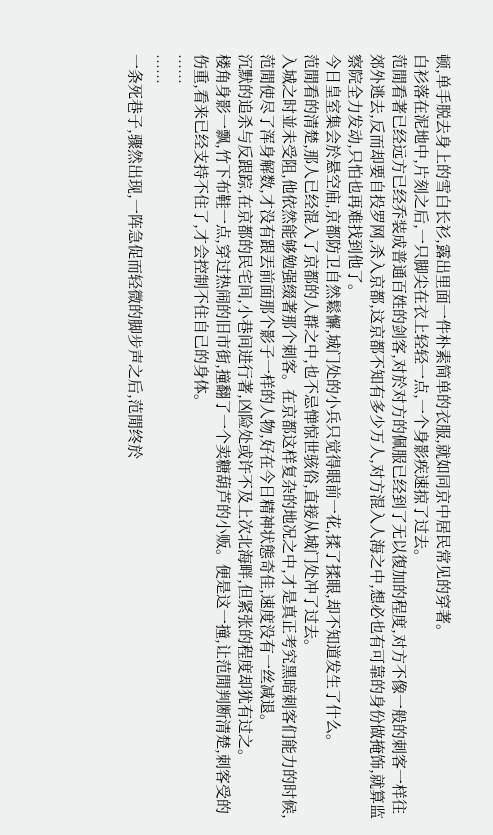顿,单手脱去身上的雪白长衫,露出里面一件朴素简单的衣服,就如同京中居民常见的穿著。
白衫落在泥地中,片刻之后,一只脚尖在衣上轻轻一点,一个身影疾速掠了过去。
范閒看著已经远方已经乔装成普通百姓的剑客,对於对方的佩服已经到了无以復加的程度,对方不像一般的刺客一样往郊外逃去,反而却要自投罗网,杀入京都,这京都不知有多少万人,对方混入人海之中,想必也有可靠的身份做掩饰,就算监察院全力发动,只怕也再难找到他了。
今日皇室集会於悬空庙,京都防卫自然鬆懈,城门处的小兵只觉得眼前一花,揉了揉眼,却不知道发生了什么。
范閒看的清楚,那人已经混入了京都的人群之中,也不忌惮惊世骇俗,直接从城门处冲了过去。
入城之时並未受阻,他依然能够勉强缀著那个刺客。在京都这样复杂的地况之中,才是真正考究黑暗刺客们能力的时候,范閒使尽了浑身解数,才没有跟丟前面那个影子一样的人物,好在今日精神状態奇佳,速度没有一丝减退。
沉默的追杀与反跟踪,在京都的民宅间,小巷间进行著,凶险处或许不及上次北海畔,但紧张的程度却犹有过之。
楼角身影一飘,竹下布鞋一点,穿过热闹的旧市街,撞翻了一个卖糖葫芦的小贩。便是这一撞,让范閒判断清楚,刺客受的伤重,看来已经支持不住了,才会控制不住自己的身体。
……
……
一条死巷子,骤然出现,一阵急促而轻微的脚步声之后,范閒终於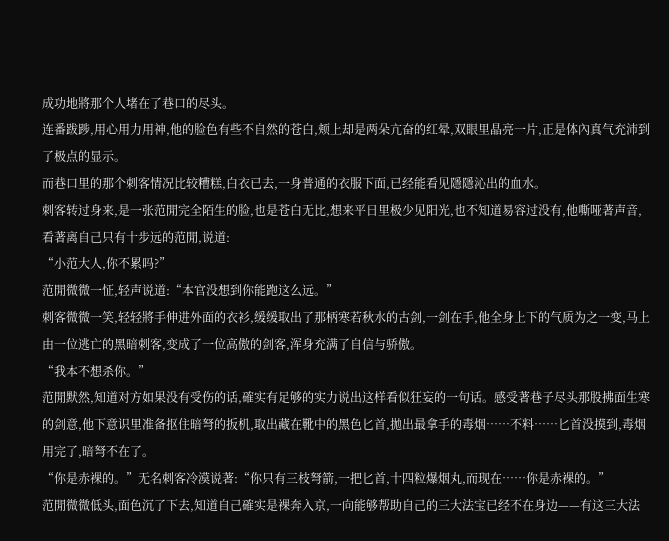成功地將那个人堵在了巷口的尽头。
连番跋踄,用心用力用神,他的脸色有些不自然的苍白,颊上却是两朵亢奋的红晕,双眼里晶亮一片,正是体內真气充沛到了极点的显示。
而巷口里的那个刺客情况比较糟糕,白衣已去,一身普通的衣服下面,已经能看见隱隱沁出的血水。
刺客转过身来,是一张范閒完全陌生的脸,也是苍白无比,想来平日里极少见阳光,也不知道易容过没有,他嘶哑著声音,看著离自己只有十步远的范閒,说道:
“小范大人,你不累吗?”
范閒微微一怔,轻声说道:“本官没想到你能跑这么远。”
刺客微微一笑,轻轻將手伸进外面的衣衫,缓缓取出了那柄寒若秋水的古剑,一剑在手,他全身上下的气质为之一变,马上由一位逃亡的黑暗刺客,变成了一位高傲的剑客,浑身充满了自信与骄傲。
“我本不想杀你。”
范閒默然,知道对方如果没有受伤的话,確实有足够的实力说出这样看似狂妄的一句话。感受著巷子尽头那股拂面生寒的剑意,他下意识里准备抠住暗弩的扳机,取出藏在靴中的黑色匕首,拋出最拿手的毒烟……不料……匕首没摸到,毒烟用完了,暗弩不在了。
“你是赤裸的。”无名刺客冷漠说著:“你只有三枝弩箭,一把匕首,十四粒爆烟丸,而现在……你是赤裸的。”
范閒微微低头,面色沉了下去,知道自己確实是裸奔入京,一向能够帮助自己的三大法宝已经不在身边——有这三大法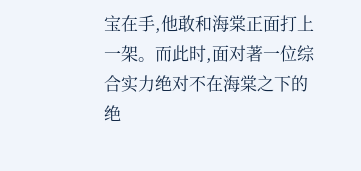宝在手,他敢和海棠正面打上一架。而此时,面对著一位综合实力绝对不在海棠之下的绝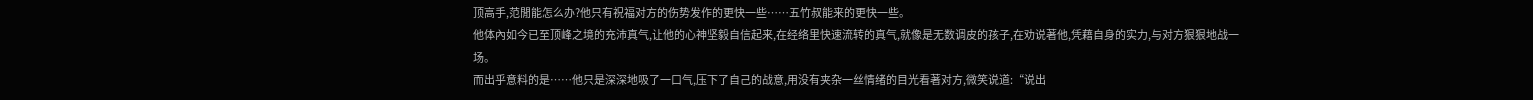顶高手,范閒能怎么办?他只有祝福对方的伤势发作的更快一些……五竹叔能来的更快一些。
他体內如今已至顶峰之境的充沛真气,让他的心神坚毅自信起来,在经络里快速流转的真气,就像是无数调皮的孩子,在劝说著他,凭藉自身的实力,与对方狠狠地战一场。
而出乎意料的是……他只是深深地吸了一口气,压下了自己的战意,用没有夹杂一丝情绪的目光看著对方,微笑说道:“说出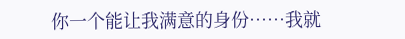你一个能让我满意的身份……我就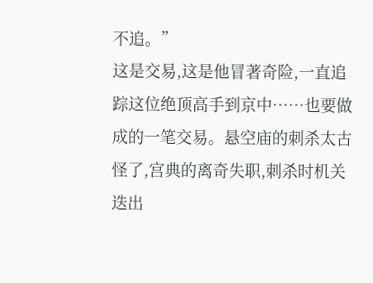不追。”
这是交易,这是他冒著奇险,一直追踪这位绝顶高手到京中……也要做成的一笔交易。悬空庙的刺杀太古怪了,宫典的离奇失职,刺杀时机关迭出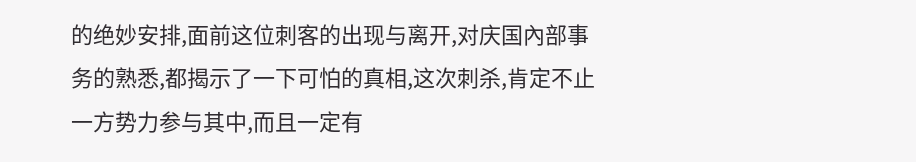的绝妙安排,面前这位刺客的出现与离开,对庆国內部事务的熟悉,都揭示了一下可怕的真相,这次刺杀,肯定不止一方势力参与其中,而且一定有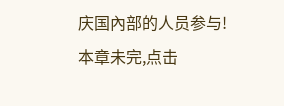庆国內部的人员参与!
本章未完,点击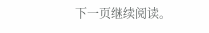下一页继续阅读。